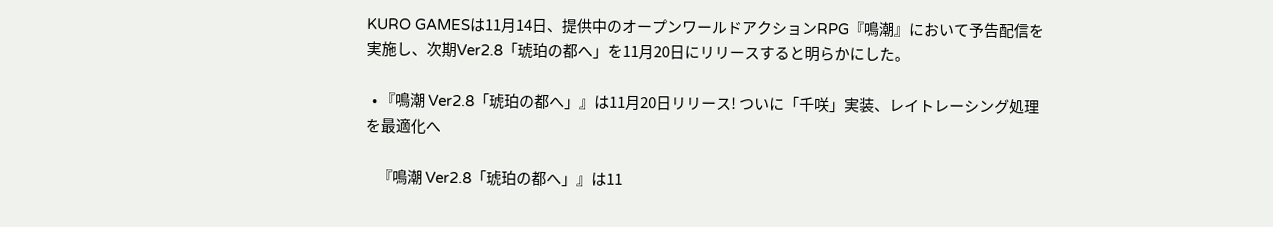KURO GAMESは11月14日、提供中のオープンワールドアクションRPG『鳴潮』において予告配信を実施し、次期Ver2.8「琥珀の都へ」を11月20日にリリースすると明らかにした。

  • 『鳴潮 Ver2.8「琥珀の都へ」』は11月20日リリース! ついに「千咲」実装、レイトレーシング処理を最適化へ

    『鳴潮 Ver2.8「琥珀の都へ」』は11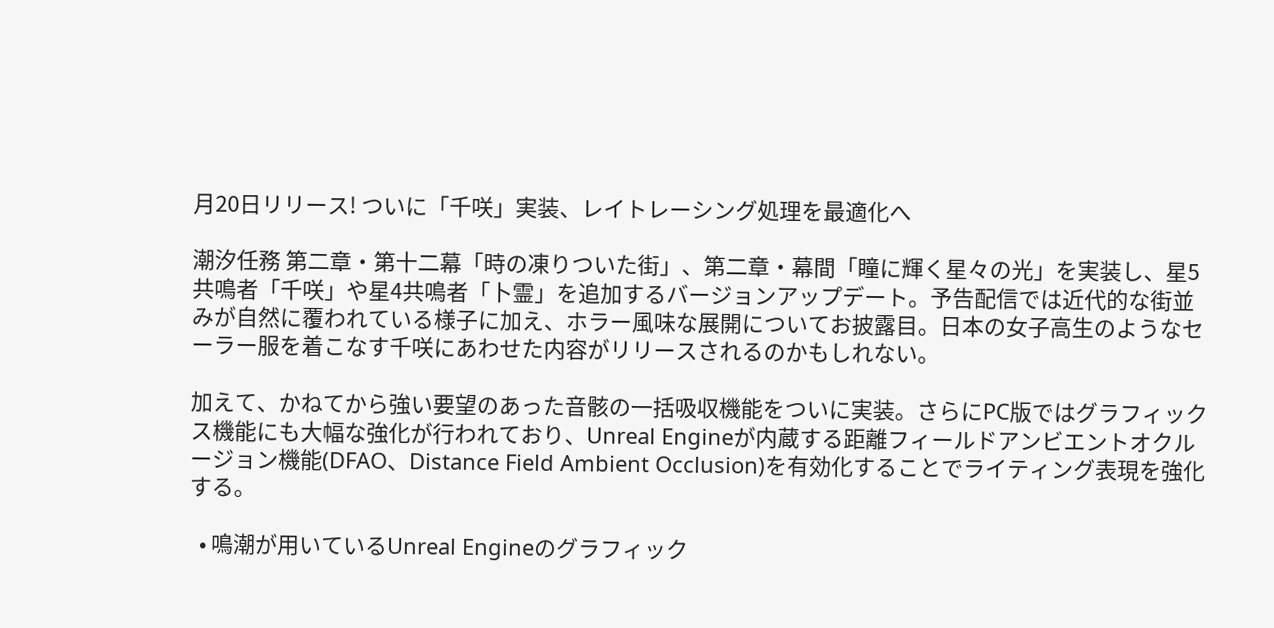月20日リリース! ついに「千咲」実装、レイトレーシング処理を最適化へ

潮汐任務 第二章・第十二幕「時の凍りついた街」、第二章・幕間「瞳に輝く星々の光」を実装し、星5共鳴者「千咲」や星4共鳴者「卜霊」を追加するバージョンアップデート。予告配信では近代的な街並みが自然に覆われている様子に加え、ホラー風味な展開についてお披露目。日本の女子高生のようなセーラー服を着こなす千咲にあわせた内容がリリースされるのかもしれない。

加えて、かねてから強い要望のあった音骸の一括吸収機能をついに実装。さらにPC版ではグラフィックス機能にも大幅な強化が行われており、Unreal Engineが内蔵する距離フィールドアンビエントオクルージョン機能(DFAO、Distance Field Ambient Occlusion)を有効化することでライティング表現を強化する。

  • 鳴潮が用いているUnreal Engineのグラフィック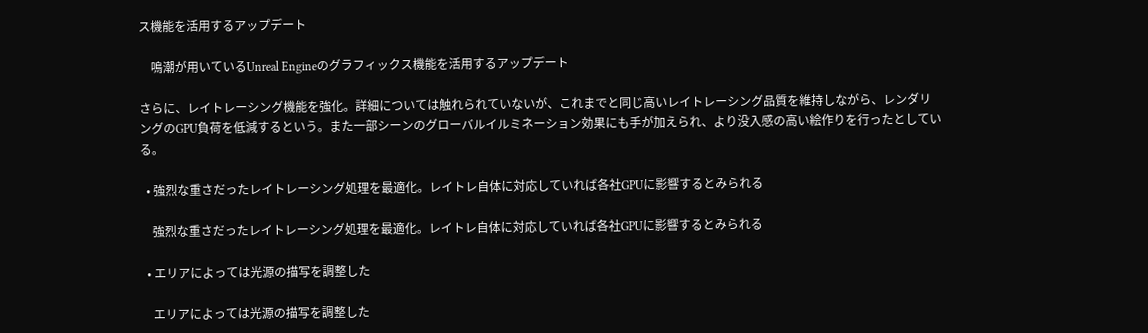ス機能を活用するアップデート

    鳴潮が用いているUnreal Engineのグラフィックス機能を活用するアップデート

さらに、レイトレーシング機能を強化。詳細については触れられていないが、これまでと同じ高いレイトレーシング品質を維持しながら、レンダリングのGPU負荷を低減するという。また一部シーンのグローバルイルミネーション効果にも手が加えられ、より没入感の高い絵作りを行ったとしている。

  • 強烈な重さだったレイトレーシング処理を最適化。レイトレ自体に対応していれば各社GPUに影響するとみられる

    強烈な重さだったレイトレーシング処理を最適化。レイトレ自体に対応していれば各社GPUに影響するとみられる

  • エリアによっては光源の描写を調整した

    エリアによっては光源の描写を調整した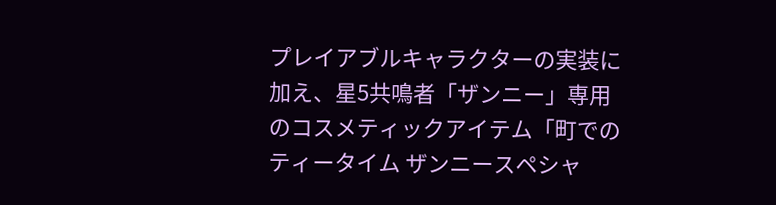プレイアブルキャラクターの実装に加え、星5共鳴者「ザンニー」専用のコスメティックアイテム「町でのティータイム ザンニースペシャ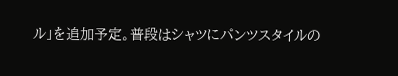ル」を追加予定。普段はシャツにパンツスタイルの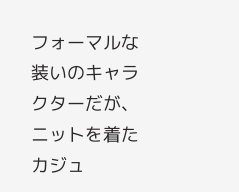フォーマルな装いのキャラクターだが、ニットを着たカジュ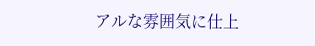アルな雰囲気に仕上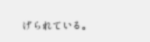げられている。